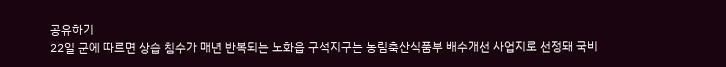공유하기
22일 군에 따르면 상습 침수가 매년 반복되는 노화읍 구석지구는 농림축산식품부 배수개선 사업지로 선정돼 국비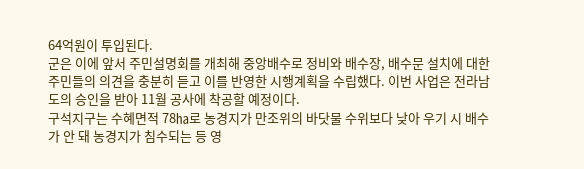64억원이 투입된다.
군은 이에 앞서 주민설명회를 개최해 중앙배수로 정비와 배수장, 배수문 설치에 대한 주민들의 의견을 충분히 듣고 이를 반영한 시행계획을 수립했다. 이번 사업은 전라남도의 승인을 받아 11월 공사에 착공할 예정이다.
구석지구는 수혜면적 78㏊로 농경지가 만조위의 바닷물 수위보다 낮아 우기 시 배수가 안 돼 농경지가 침수되는 등 영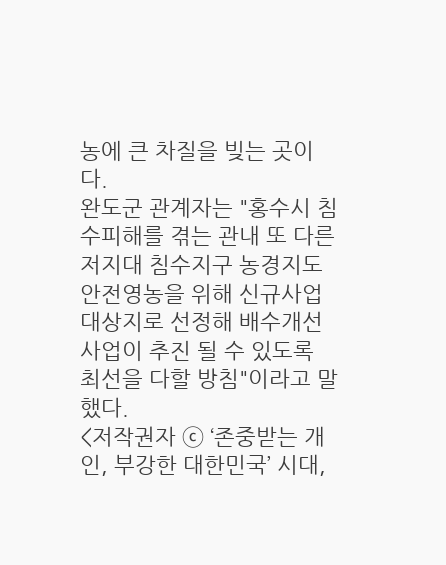농에 큰 차질을 빚는 곳이다.
완도군 관계자는 "홍수시 침수피해를 겪는 관내 또 다른 저지대 침수지구 농경지도 안전영농을 위해 신규사업 대상지로 선정해 배수개선사업이 추진 될 수 있도록 최선을 다할 방침"이라고 말했다.
<저작권자 ⓒ ‘존중받는 개인, 부강한 대한민국’ 시대,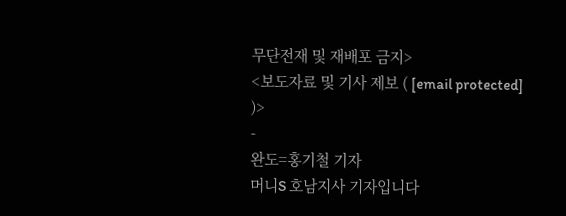무단전재 및 재배포 금지>
<보도자료 및 기사 제보 ( [email protected] )>
-
완도=홍기철 기자
머니S 호남지사 기자입니다